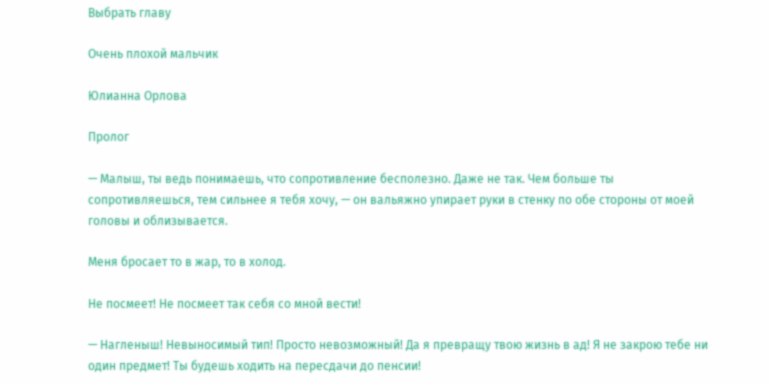Выбрать главу

Очень плохой мальчик

Юлианна Орлова

Пролог

— Малыш, ты ведь понимаешь, что сопротивление бесполезно. Даже не так. Чем больше ты сопротивляешься, тем сильнее я тебя хочу, — он вальяжно упирает руки в стенку по обе стороны от моей головы и облизывается.

Меня бросает то в жар, то в холод.

Не посмеет! Не посмеет так себя со мной вести!

— Нагленыш! Невыносимый тип! Просто невозможный! Да я превращу твою жизнь в ад! Я не закрою тебе ни один предмет! Ты будешь ходить на пересдачи до пенсии!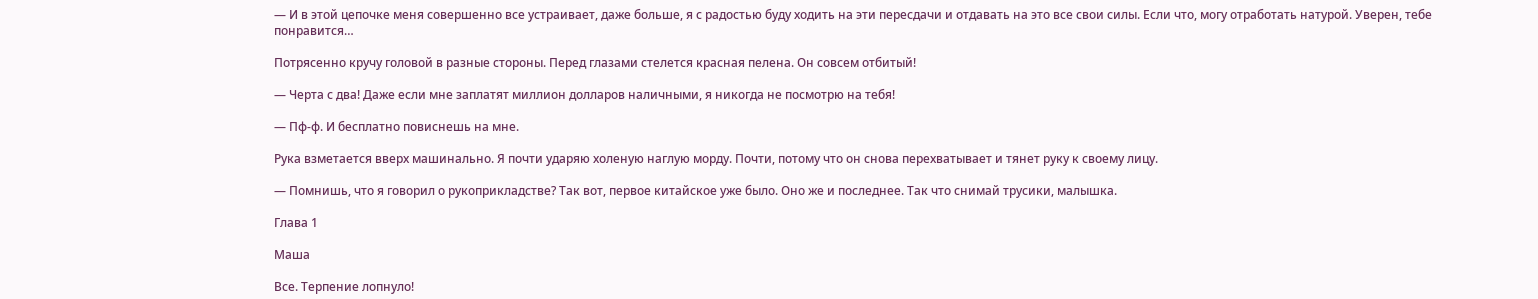— И в этой цепочке меня совершенно все устраивает, даже больше, я с радостью буду ходить на эти пересдачи и отдавать на это все свои силы. Если что, могу отработать натурой. Уверен, тебе понравится…

Потрясенно кручу головой в разные стороны. Перед глазами стелется красная пелена. Он совсем отбитый!

— Черта с два! Даже если мне заплатят миллион долларов наличными, я никогда не посмотрю на тебя!

— Пф-ф. И бесплатно повиснешь на мне.

Рука взметается вверх машинально. Я почти ударяю холеную наглую морду. Почти, потому что он снова перехватывает и тянет руку к своему лицу.

— Помнишь, что я говорил о рукоприкладстве? Так вот, первое китайское уже было. Оно же и последнее. Так что снимай трусики, малышка.

Глава 1

Маша

Все. Терпение лопнуло!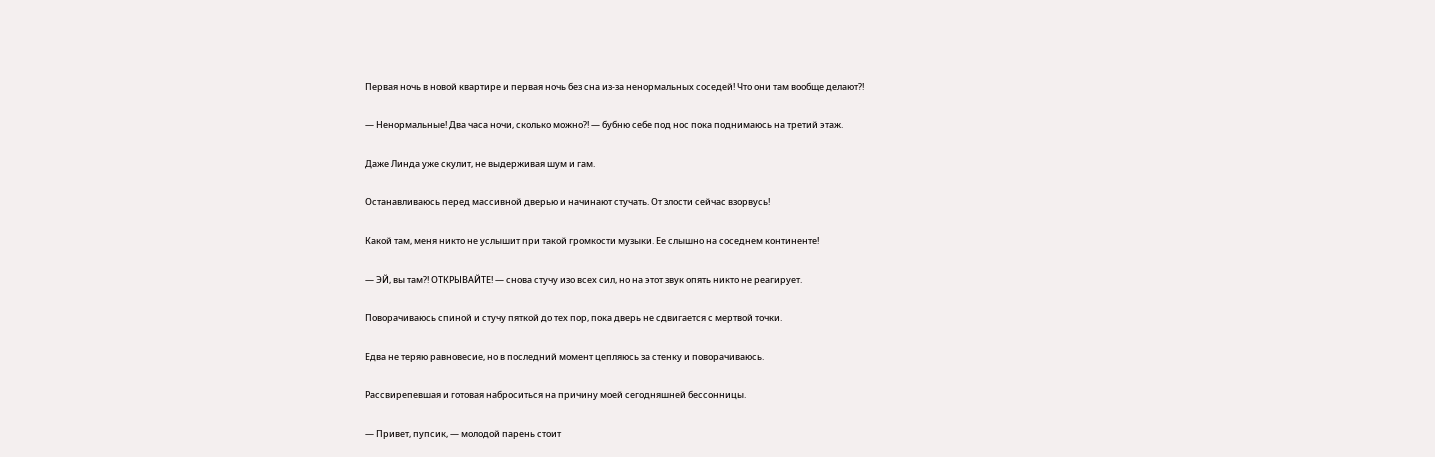Первая ночь в новой квартире и первая ночь без сна из-за ненормальных соседей! Что они там вообще делают?!

— Ненормальные! Два часа ночи, сколько можно?! — бубню себе под нос пока поднимаюсь на третий этаж.

Даже Линда уже скулит, не выдерживая шум и гам.

Останавливаюсь перед массивной дверью и начинают стучать. От злости сейчас взорвусь!

Какой там, меня никто не услышит при такой громкости музыки. Ее слышно на соседнем континенте!

— ЭЙ, вы там?! ОТКРЫВАЙТЕ! — снова стучу изо всех сил, но на этот звук опять никто не реагирует.

Поворачиваюсь спиной и стучу пяткой до тех пор, пока дверь не сдвигается с мертвой точки.

Едва не теряю равновесие, но в последний момент цепляюсь за стенку и поворачиваюсь.

Рассвирепевшая и готовая наброситься на причину моей сегодняшней бессонницы.

— Привет, пупсик, — молодой парень стоит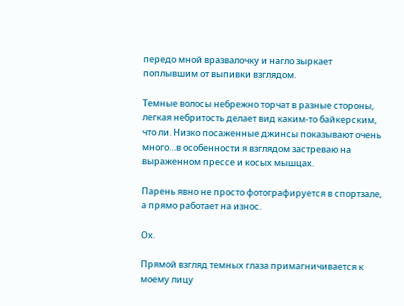передо мной вразвалочку и нагло зыркает поплывшим от выпивки взглядом.

Темные волосы небрежно торчат в разные стороны, легкая небритость делает вид каким-то байкерским, что ли. Низко посаженные джинсы показывают очень много…в особенности я взглядом застреваю на выраженном прессе и косых мышцах.

Парень явно не просто фотографируется в спортзале, а прямо работает на износ.

Ох.

Прямой взгляд темных глаза примагничивается к моему лицу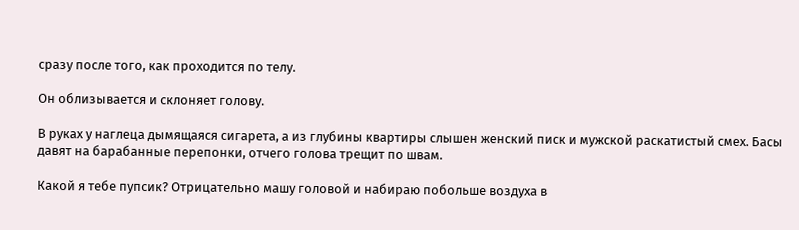сразу после того, как проходится по телу.

Он облизывается и склоняет голову.

В руках у наглеца дымящаяся сигарета, а из глубины квартиры слышен женский писк и мужской раскатистый смех. Басы давят на барабанные перепонки, отчего голова трещит по швам.

Какой я тебе пупсик? Отрицательно машу головой и набираю побольше воздуха в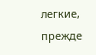легкие, прежде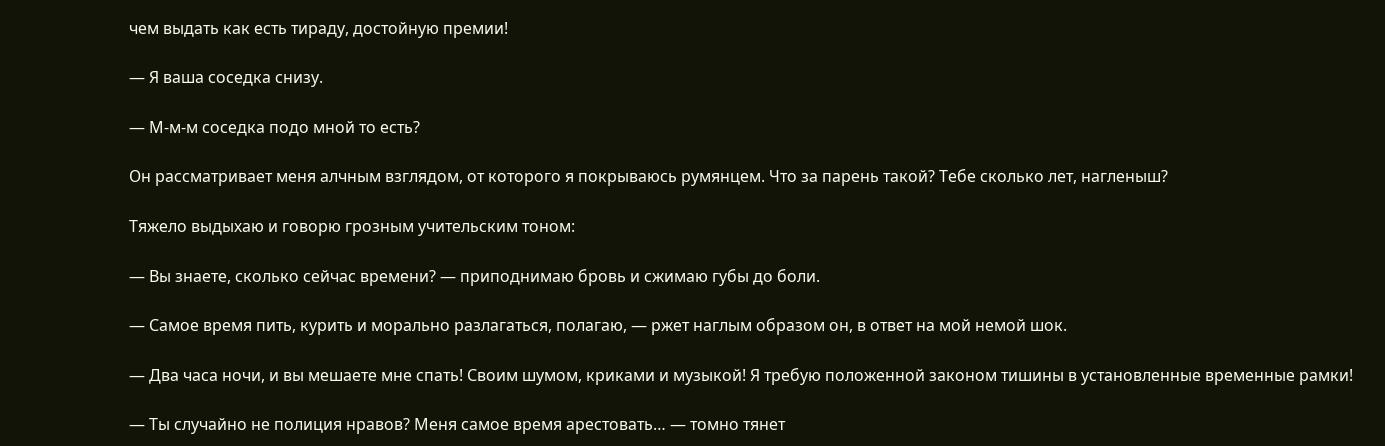чем выдать как есть тираду, достойную премии!

— Я ваша соседка снизу.

— М-м-м соседка подо мной то есть?

Он рассматривает меня алчным взглядом, от которого я покрываюсь румянцем. Что за парень такой? Тебе сколько лет, нагленыш?

Тяжело выдыхаю и говорю грозным учительским тоном:

— Вы знаете, сколько сейчас времени? — приподнимаю бровь и сжимаю губы до боли.

— Самое время пить, курить и морально разлагаться, полагаю, — ржет наглым образом он, в ответ на мой немой шок.

— Два часа ночи, и вы мешаете мне спать! Своим шумом, криками и музыкой! Я требую положенной законом тишины в установленные временные рамки!

— Ты случайно не полиция нравов? Меня самое время арестовать… — томно тянет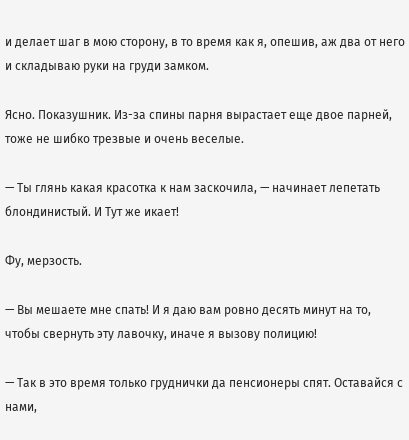и делает шаг в мою сторону, в то время как я, опешив, аж два от него и складываю руки на груди замком.

Ясно. Показушник. Из-за спины парня вырастает еще двое парней, тоже не шибко трезвые и очень веселые.

— Ты глянь какая красотка к нам заскочила, — начинает лепетать блондинистый. И Тут же икает!

Фу, мерзость.

— Вы мешаете мне спать! И я даю вам ровно десять минут на то, чтобы свернуть эту лавочку, иначе я вызову полицию!

— Так в это время только груднички да пенсионеры спят. Оставайся с нами,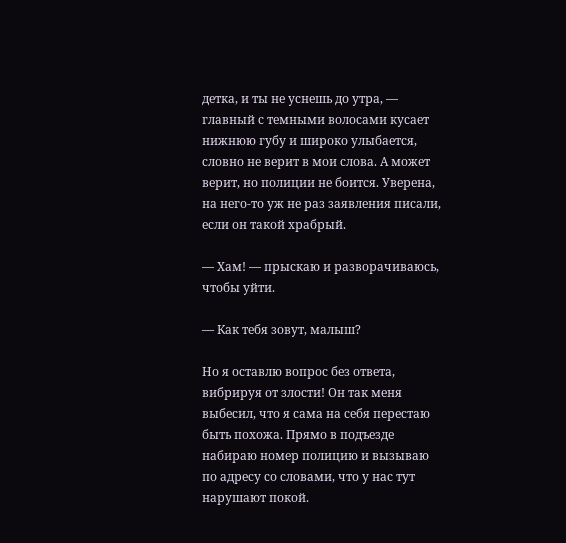детка, и ты не уснешь до утра, — главный с темными волосами кусает нижнюю губу и широко улыбается, словно не верит в мои слова. А может верит, но полиции не боится. Уверена, на него-то уж не раз заявления писали, если он такой храбрый.

— Хам! — прыскаю и разворачиваюсь, чтобы уйти.

— Как тебя зовут, малыш?

Но я оставлю вопрос без ответа, вибрируя от злости! Он так меня выбесил, что я сама на себя перестаю быть похожа. Прямо в подъезде набираю номер полицию и вызываю по адресу со словами, что у нас тут нарушают покой.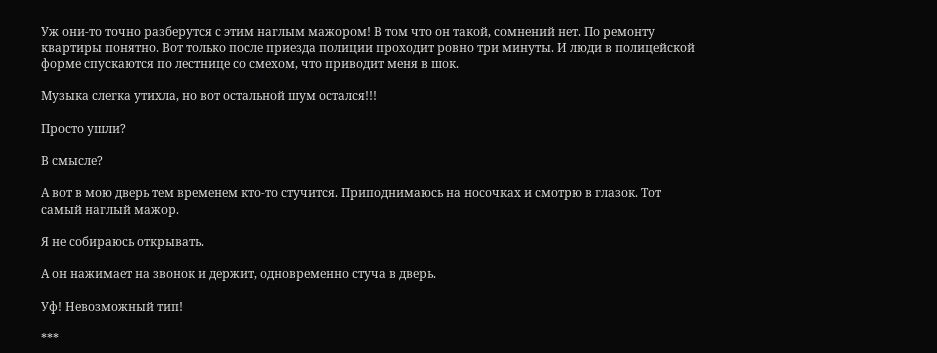Уж они-то точно разберутся с этим наглым мажором! В том что он такой, сомнений нет. По ремонту квартиры понятно. Вот только после приезда полиции проходит ровно три минуты. И люди в полицейской форме спускаются по лестнице со смехом, что приводит меня в шок.

Музыка слегка утихла, но вот остальной шум остался!!!

Просто ушли?

В смысле?

А вот в мою дверь тем временем кто-то стучится. Приподнимаюсь на носочках и смотрю в глазок. Тот самый наглый мажор.

Я не собираюсь открывать.

А он нажимает на звонок и держит, одновременно стуча в дверь.

Уф! Невозможный тип!

***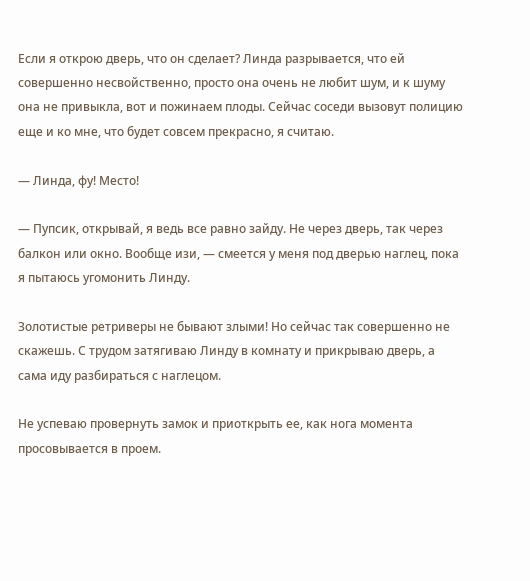Если я открою дверь, что он сделает? Линда разрывается, что ей совершенно несвойственно, просто она очень не любит шум, и к шуму она не привыкла, вот и пожинаем плоды. Сейчас соседи вызовут полицию еще и ко мне, что будет совсем прекрасно, я считаю.

— Линда, фу! Место!

— Пупсик, открывай, я ведь все равно зайду. Не через дверь, так через балкон или окно. Вообще изи, — смеется у меня под дверью наглец, пока я пытаюсь угомонить Линду.

Золотистые ретриверы не бывают злыми! Но сейчас так совершенно не скажешь. С трудом затягиваю Линду в комнату и прикрываю дверь, а сама иду разбираться с наглецом.

Не успеваю провернуть замок и приоткрыть ее, как нога момента просовывается в проем.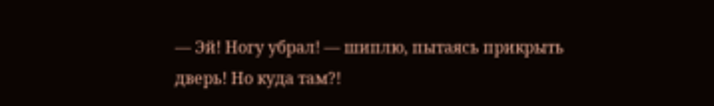— Эй! Ногу убрал! — шиплю, пытаясь прикрыть дверь! Но куда там?!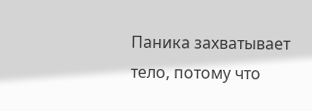Паника захватывает тело, потому что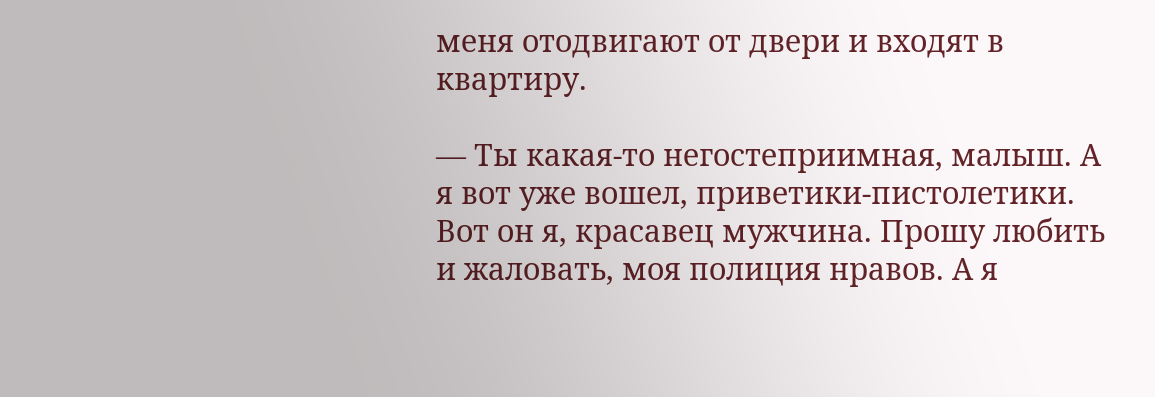меня отодвигают от двери и входят в квартиру.

— Ты какая-то негостеприимная, малыш. А я вот уже вошел, приветики-пистолетики. Вот он я, красавец мужчина. Прошу любить и жаловать, моя полиция нравов. А я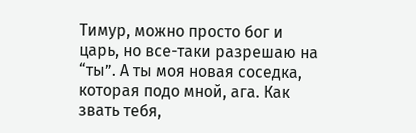Тимур, можно просто бог и царь, но все-таки разрешаю на “ты”. А ты моя новая соседка, которая подо мной, ага. Как звать тебя,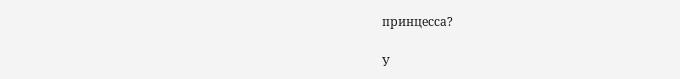принцесса?

У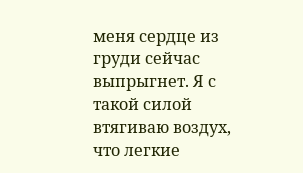меня сердце из груди сейчас выпрыгнет. Я с такой силой втягиваю воздух, что легкие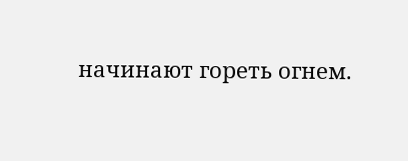начинают гореть огнем.